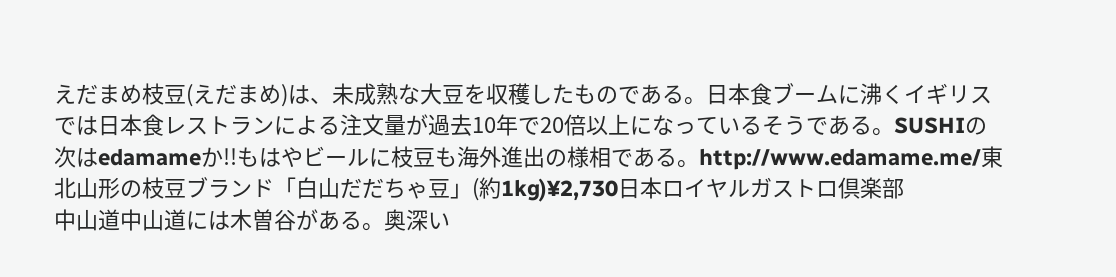えだまめ枝豆(えだまめ)は、未成熟な大豆を収穫したものである。日本食ブームに沸くイギリスでは日本食レストランによる注文量が過去10年で20倍以上になっているそうである。SUSHIの次はedamameか!!もはやビールに枝豆も海外進出の様相である。http://www.edamame.me/東北山形の枝豆ブランド「白山だだちゃ豆」(約1kg)¥2,730日本ロイヤルガストロ倶楽部
中山道中山道には木曽谷がある。奥深い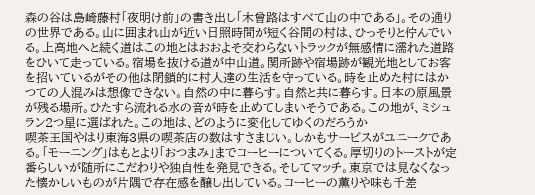森の谷は島崎藤村「夜明け前」の書き出し「木曾路はすべて山の中である」。その通りの世界である。山に囲まれ山が近い日照時間が短く谷間の村は、ひっそりと佇んでいる。上高地へと続く道はこの地とはおおよそ交わらないトラックが無感情に濡れた道路をひいて走っている。宿場を抜ける道が中山道。関所跡や宿場跡が観光地としてお客を招いているがその他は閉鎖的に村人達の生活を守っている。時を止めた村にはかつての人混みは想像できない。自然の中に暮らす。自然と共に暮らす。日本の原風景が残る場所。ひたすら流れる水の音が時を止めてしまいそうである。この地が、ミシュラン2つ星に選ばれた。この地は、どのように変化してゆくのだろうか
喫茶王国やはり東海3県の喫茶店の数はすさまじい。しかもサービスがユニークである。「モーニング」はもとより「おつまみ」までコーヒーについてくる。厚切りのトーストが定番らしいが随所にこだわりや独自性を発見できる。そしてマッチ。東京では見なくなった懐かしいものが片隅で存在感を醸し出している。コーヒーの薫りや味も千差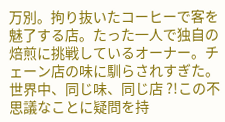万別。拘り抜いたコーヒーで客を魅了する店。たった一人で独自の焙煎に挑戦しているオーナー。チェーン店の味に馴らされすぎた。世界中、同じ味、同じ店 ?!この不思議なことに疑問を持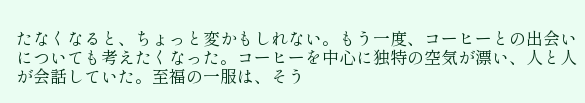たなくなると、ちょっと変かもしれない。もう一度、コーヒーとの出会いについても考えたくなった。コーヒーを中心に独特の空気が漂い、人と人が会話していた。至福の一服は、そう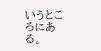いうところにある。